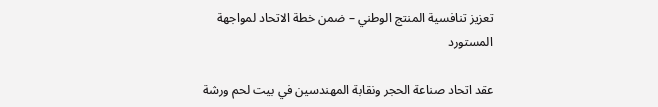تعزيز تنافسية المنتج الوطني – ضمن خطة الاتحاد لمواجهة المستورد

عقد اتحاد صناعة الحجر ونقابة المهندسين في بيت لحم ورشة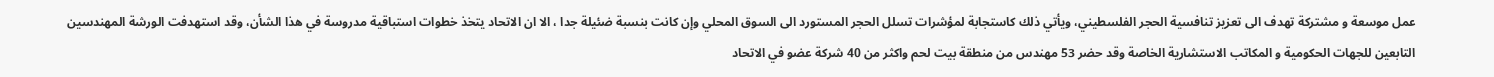عمل موسعة و مشتركة تهدف الى تعزيز تنافسية الحجر الفلسطيني، ويأتي ذلك كاستجابة لمؤشرات تسلل الحجر المستورد الى السوق المحلي وإن كانت بنسبة ضئيلة جدا ، الا ان الاتحاد يتخذ خطوات استباقية مدروسة في هذا الشأن، وقد استهدفت الورشة المهندسين التابعين للجهات الحكومية و المكاتب الاستشارية الخاصة وقد حضر 53 مهندس من منطقة بيت لحم واكثر من 40 شركة عضو في الاتحاد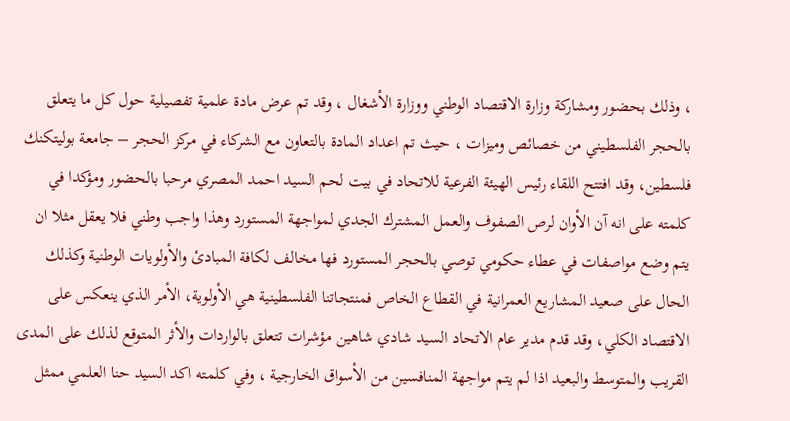، وذلك بحضور ومشاركة وزارة الاقتصاد الوطني ووزارة الأشغال ، وقد تم عرض مادة علمية تفصيلية حول كل ما يتعلق بالحجر الفلسطيني من خصائص وميزات ، حيث تم اعداد المادة بالتعاون مع الشركاء في مركز الحجر – جامعة بوليتكنك فلسطين، وقد افتتح اللقاء رئيس الهيئة الفرعية للاتحاد في بيت لحم السيد احمد المصري مرحبا بالحضور ومؤكدا في كلمته على انه آن الأوان لرص الصفوف والعمل المشترك الجدي لمواجهة المستورد وهذا واجب وطني فلا يعقل مثلا ان يتم وضع مواصفات في عطاء حكومي توصي بالحجر المستورد فها مخالف لكافة المبادئ والأولويات الوطنية وكذلك الحال على صعيد المشاريع العمرانية في القطاع الخاص فمنتجاتنا الفلسطينية هي الأولوية، الأمر الذي ينعكس على الاقتصاد الكلي، وقد قدم مدير عام الاتحاد السيد شادي شاهين مؤشرات تتعلق بالواردات والأثر المتوقع لذلك على المدى القريب والمتوسط والبعيد اذا لم يتم مواجهة المنافسين من الأسواق الخارجية ، وفي كلمته اكد السيد حنا العلمي ممثل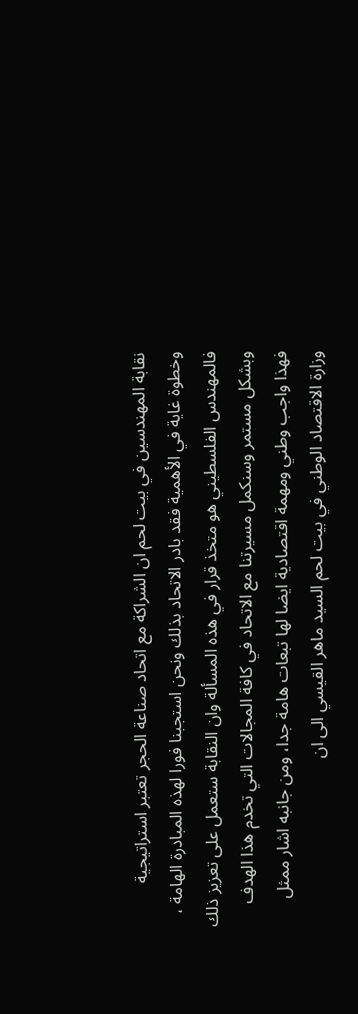نقابة المهندسين في بيت لحم ان الشراكة مع اتحاد صناعة الحجر تعتبر استراتيجية وخطوة غاية في الأهمية فقد بادر الاتحاد بذلك ونحن استجبنا فورا لهذه المبادرة الهامة ، فالمهندس الفلسطيني هو متخذ قرار في هذه المسألة وان النقابة ستعمل على تعزيز ذلك وبشكل مستمر وسنكمل مسيرتنا مع الاتحاد في كافة المجالات التي تخدم هذا الهدف فهذا واجب وطني ومهمة اقتصادية ايضا لها تبعات هامة جدا، ومن جانبه اشار ممثل وزارة الاقتصاد الوطني في بيت لحم السيد ماهر القيسي الى ان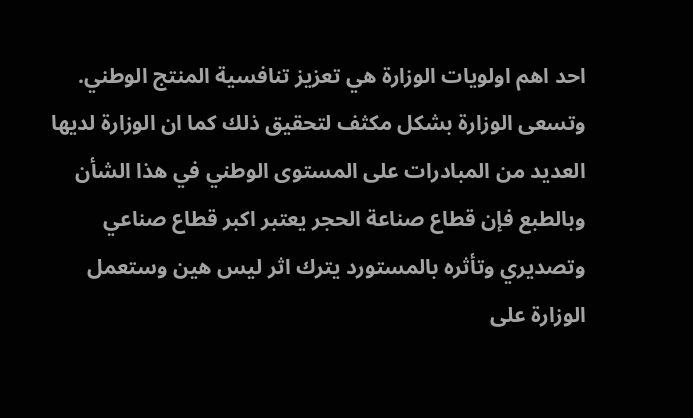احد اهم اولويات الوزارة هي تعزيز تنافسية المنتج الوطني. وتسعى الوزارة بشكل مكثف لتحقيق ذلك كما ان الوزارة لديها العديد من المبادرات على المستوى الوطني في هذا الشأن وبالطبع فإن قطاع صناعة الحجر يعتبر اكبر قطاع صناعي وتصديري وتأثره بالمستورد يترك اثر ليس هين وستعمل الوزارة على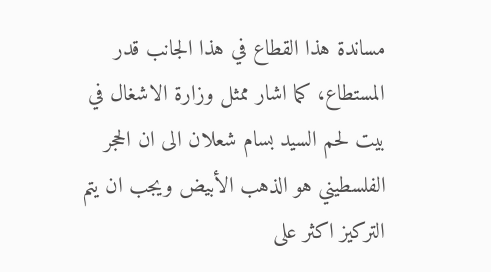مساندة هذا القطاع في هذا الجانب قدر المستطاع، كما اشار ممثل وزارة الاشغال في بيت لحم السيد بسام شعلان الى ان الحجر الفلسطيني هو الذهب الأبيض ويجب ان يتم التركيز اكثر على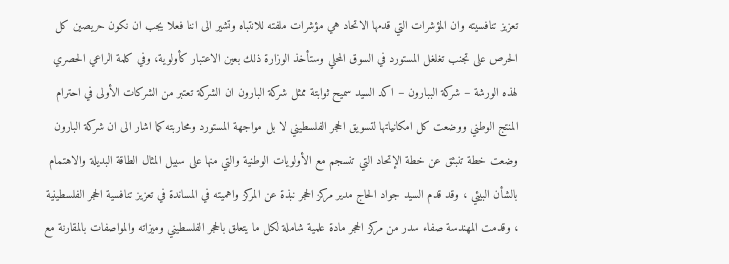تعزيز تنافسيته وان المؤشرات التي قدمها الاتحاد هي مؤشرات ملفته للانتباه وتشير الى اننا فعلا يجب ان نكون حريصين كل الحرص على تجنب تغلغل المستورد في السوق المحلي وستأخذ الوزارة ذلك بعين الاعتبار كأولوية، وفي كلمة الراعي الحصري لهذه الورشة – شركة الببارون – اكد السيد سميح ثوابتة ممثل شركة البارون ان الشركة تعتبر من الشركات الأولى في احترام المنتج الوطني ووضعت كل امكانياتها لتسويق الحجر الفلسطيني لا بل مواجهة المستورد ومحاربته كما اشار الى ان شركة البارون وضعت خطة تنبثق عن خطة الإتحاد التي تنسجم مع الأولويات الوطنية والتي منها على سبيل المثال الطاقة البديلة والاهتمام بالشأن البيئي ، وقد قدم السيد جواد الحاج مدير مركز الحجر نبذة عن المركز واهميته في المساندة في تعزيز تنافسية الحجر الفلسطينية ، وقدمت المهندسة صفاء سدر من مركز الحجر مادة علمية شاملة لكل ما يتعلق بالحجر الفلسطيني وميزاته والمواصفات بالمقارنة مع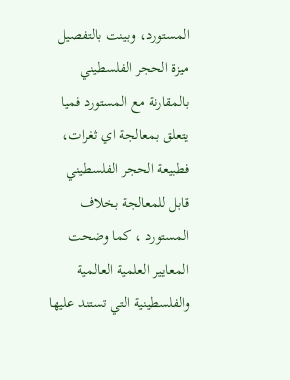المستورد، وبينت بالتفصيل ميزة الحجر الفلسطيني بالمقارنة مع المستورد فميا يتعلق بمعالجة اي ثغرات، فطبيعة الحجر الفلسطيني قابل للمعالجة بخلاف المستورد ، كما وضحت المعايير العلمية العالمية والفلسطينية التي تستند عليها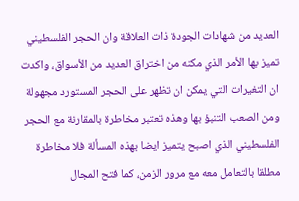العديد من شهادات الجودة ذات العلاقة وان الحجر الفلسطيني تميز بها الأمر الذي مكنه من اختراق العديد من الأسواق، واكدت ان التغيرات التي يمكن ان تظهر على الحجر المستورد مجهولة ومن الصعب التنبؤ بها وهذه تعتبر مخاطرة بالمقارنة مع الحجر الفلسطيني الذي اصبح يتميز ايضا بهذه المسألة فلا مخاطرة مطلقا بالتعامل معه مع مرور الزمن، كما فتح المجال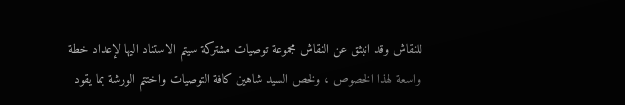للنقاش وقد انبثق عن النقاش مجموعة توصيات مشتركة سيتم الاستناد اليها لإعداد خطة واسعة لهذا الخصوص ، ولخص السيد شاهين كافة التوصيات واختتم الورشة بما يقود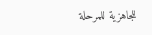للجاهزية للمرحلة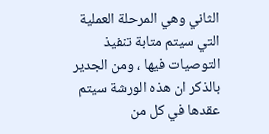الثاني وهي المرحلة العملية التي سيتم متابة تنفيذ التوصيات فيها ، ومن الجدير بالذكر ان هذه الورشة سيتم عقدها في كل من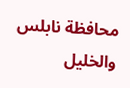محافظة نابلس والخليل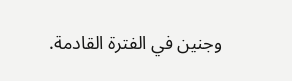وجنين في الفترة القادمة.